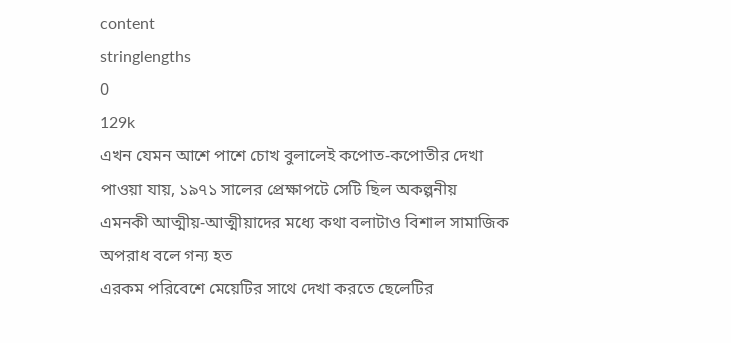content
stringlengths
0
129k
এখন যেমন আশে পাশে চোখ বুলালেই কপোত-কপোতীর দেখা পাওয়া যায়, ১৯৭১ সালের প্রেক্ষাপটে সেটি ছিল অকল্পনীয়
এমনকী আত্মীয়-আত্মীয়াদের মধ্যে কথা বলাটাও বিশাল সামাজিক অপরাধ বলে গন্য হত
এরকম পরিবেশে মেয়েটির সাথে দেখা করতে ছেলেটির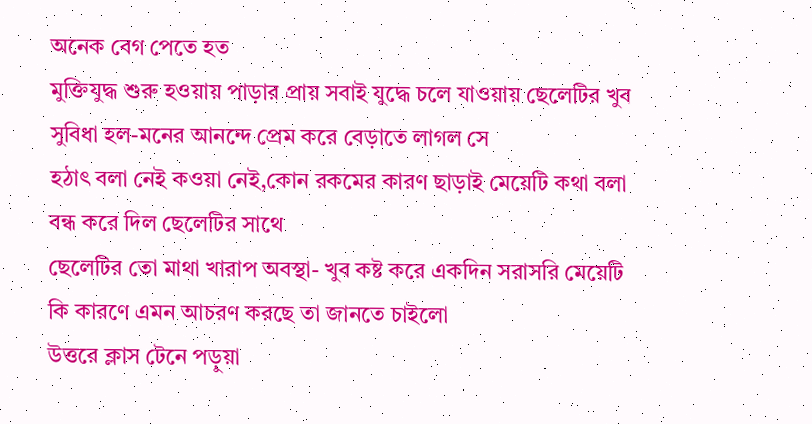অনেক বেগ পেতে হত
মুক্তিযুদ্ধ শুরু হওয়ায় পাড়ার প্রায় সবাই যুদ্ধে চলে যাওয়ায় ছেলেটির খুব সুবিধা হল-মনের আনন্দে প্রেম করে বেড়াতে লাগল সে
হঠাৎ বলা নেই কওয়া নেই,কোন রকমের কারণ ছাড়াই মেয়েটি কথা বলা বন্ধ করে দিল ছেলেটির সাথে
ছেলেটির তো মাথা খারাপ অবস্থা- খুব কষ্ট করে একদিন সরাসরি মেয়েটি কি কারণে এমন আচরণ করছে তা জানতে চাইলো
উত্তরে ক্লাস টেনে পড়ুয়া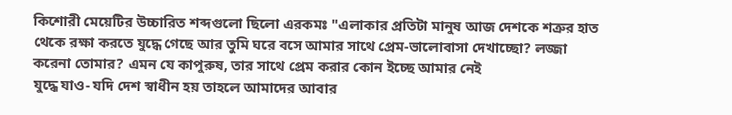কিশোরী মেয়েটির উচ্চারিত শব্দগুলো ছিলো এরকমঃ "এলাকার প্রতিটা মানুষ আজ দেশকে শত্রুর হাত থেকে রক্ষা করতে যুদ্ধে গেছে আর তুমি ঘরে বসে আমার সাথে প্রেম-ভালোবাসা দেখাচ্ছো? লজ্জা করেনা তোমার? এমন যে কাপুরুষ, তার সাথে প্রেম করার কোন ইচ্ছে আমার নেই
যুদ্ধে যাও- যদি দেশ স্বাধীন হয় তাহলে আমাদের আবার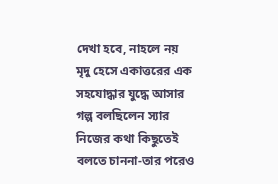দেখা হবে, নাহলে নয়
মৃদু হেসে একাত্তরের এক সহযোদ্ধার যুদ্ধে আসার গল্প বলছিলেন স্যার
নিজের কথা কিছুতেই বলতে চাননা-তার পরেও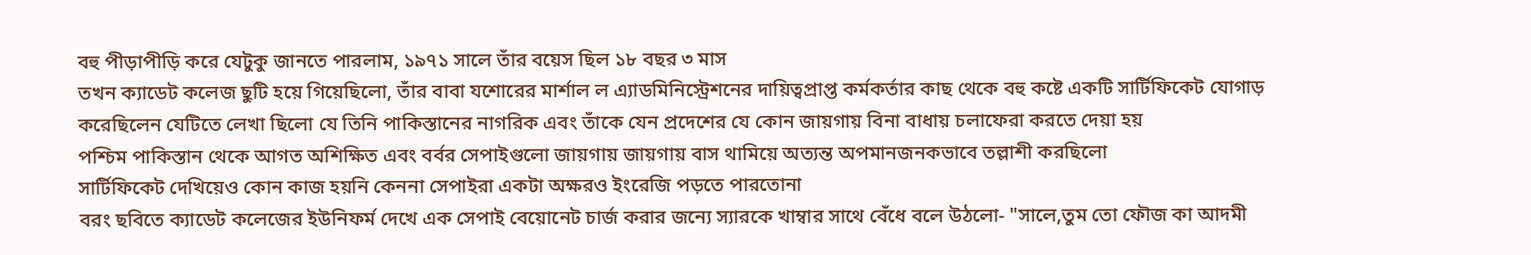বহু পীড়াপীড়ি করে যেটুকু জানতে পারলাম, ১৯৭১ সালে তাঁর বয়েস ছিল ১৮ বছর ৩ মাস
তখন ক্যাডেট কলেজ ছুটি হয়ে গিয়েছিলো, তাঁর বাবা যশোরের মার্শাল ল এ্যাডমিনিস্ট্রেশনের দায়িত্বপ্রাপ্ত কর্মকর্তার কাছ থেকে বহু কষ্টে একটি সার্টিফিকেট যোগাড় করেছিলেন যেটিতে লেখা ছিলো যে তিনি পাকিস্তানের নাগরিক এবং তাঁকে যেন প্রদেশের যে কোন জায়গায় বিনা বাধায় চলাফেরা করতে দেয়া হয়
পশ্চিম পাকিস্তান থেকে আগত অশিক্ষিত এবং বর্বর সেপাইগুলো জায়গায় জায়গায় বাস থামিয়ে অত্যন্ত অপমানজনকভাবে তল্লাশী করছিলো
সার্টিফিকেট দেখিয়েও কোন কাজ হয়নি কেননা সেপাইরা একটা অক্ষরও ইংরেজি পড়তে পারতোনা
বরং ছবিতে ক্যাডেট কলেজের ইউনিফর্ম দেখে এক সেপাই বেয়োনেট চার্জ করার জন্যে স্যারকে খাম্বার সাথে বেঁধে বলে উঠলো- "সালে,তুম তো ফৌজ কা আদমী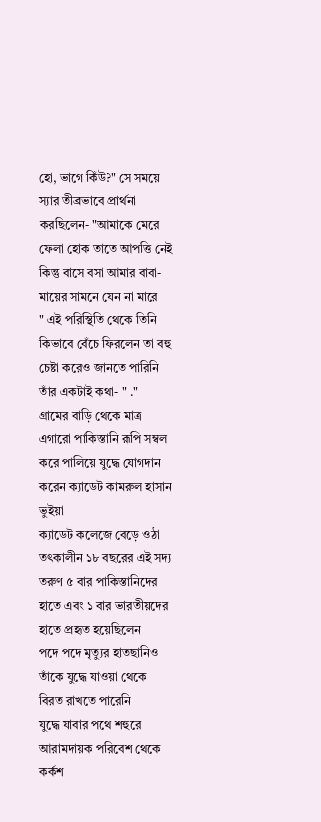হো, ভাগে কিঁউ?" সে সময়ে স্যার তীব্রভাবে প্রার্থনা করছিলেন- "আমাকে মেরে ফেলা হোক তাতে আপত্তি নেই কিন্তু বাসে বসা আমার বাবা-মায়ের সামনে যেন না মারে
" এই পরিস্থিতি থেকে তিনি কিভাবে বেঁচে ফিরলেন তা বহু চেষ্টা করেও জানতে পারিনি
তাঁর একটাই কথা- " ."
গ্রামের বাড়ি থেকে মাত্র এগারো পাকিস্তানি রূপি সম্বল করে পালিয়ে যুদ্ধে যোগদান করেন ক্যাডেট কামরুল হাসান ভুইয়া
ক্যাডেট কলেজে বেড়ে ওঠা তৎকালীন ১৮ বছরের এই সদ্য তরুণ ৫ বার পাকিস্তানিদের হাতে এবং ১ বার ভারতীয়দের হাতে প্রহৃত হয়েছিলেন
পদে পদে মৃত্যুর হাতছানিও তাঁকে যুদ্ধে যাওয়া থেকে বিরত রাখতে পারেনি
যুদ্ধে যাবার পথে শহুরে আরামদায়ক পরিবেশ থেকে কর্কশ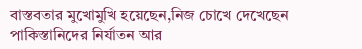বাস্তবতার মুখোমুখি হয়েছেন,নিজ চোখে দেখেছেন পাকিস্তানিদের নির্যাতন আর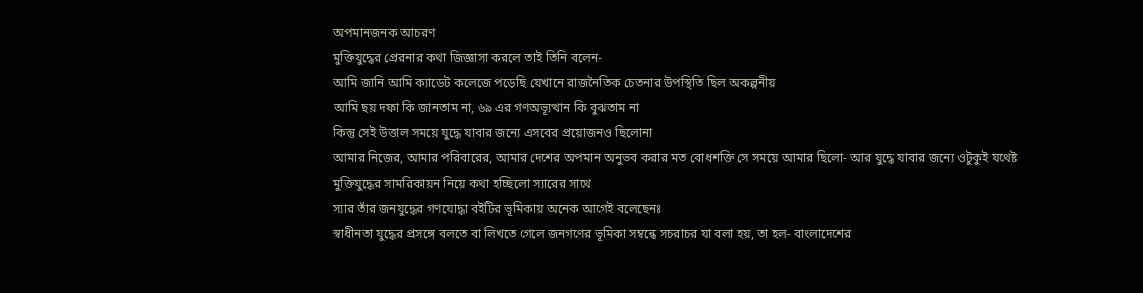অপমানজনক আচরণ
মুক্তিযুদ্ধের প্রেরনার কথা জিজ্ঞাসা করলে তাই তিনি বলেন-
আমি জানি আমি ক্যাডেট কলেজে পড়েছি যেখানে রাজনৈতিক চেতনার উপস্থিতি ছিল অকল্পনীয়
আমি ছয় দফা কি জানতাম না, ৬৯ এর গণঅভ্যূত্থান কি বুঝতাম না
কিন্তু সেই উত্তাল সময়ে যুদ্ধে যাবার জন্যে এসবের প্রয়োজনও ছিলোনা
আমার নিজের, আমার পরিবারের, আমার দেশের অপমান অনুভব করার মত বোধশক্তি সে সময়ে আমার ছিলো- আর যুদ্ধে যাবার জন্যে ওটুকুই যথেষ্ট
মুক্তিযুদ্ধের সামরিকায়ন নিয়ে কথা হচ্ছিলো স্যারের সাথে
স্যার তাঁর জনযুদ্ধের গণযোদ্ধা বইটির ভূমিকায় অনেক আগেই বলেছেনঃ
স্বাধীনতা যুদ্ধের প্রসঙ্গে বলতে বা লিখতে গেলে জনগণের ভূমিকা সম্বন্ধে সচরাচর যা বলা হয়, তা হল- বাংলাদেশের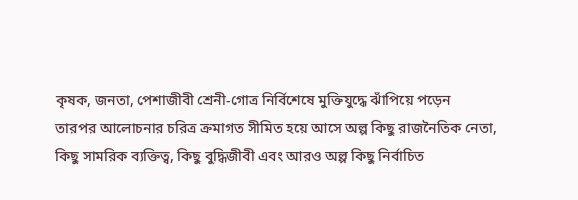কৃষক, জনতা, পেশাজীবী শ্রেনী-গোত্র নির্বিশেষে মুক্তিযুদ্ধে ঝাঁপিয়ে পড়েন
তারপর আলোচনার চরিত্র ক্রমাগত সীমিত হয়ে আসে অল্প কিছু রাজনৈতিক নেতা, কিছু সামরিক ব্যক্তিত্ব, কিছু বুদ্ধিজীবী এবং আরও অল্প কিছু নির্বাচিত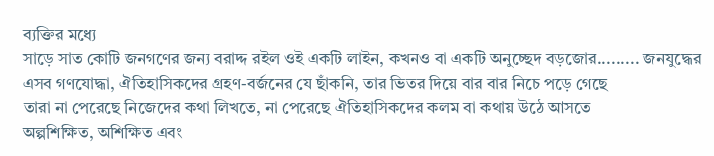ব্যক্তির মধ্যে
সাড়ে সাত কোটি জনগণের জন্য বরাদ্দ রইল ওই একটি লাইন, কখনও বা একটি অনুচ্ছেদ বড়জোর......... জনযুদ্ধের এসব গণযোদ্ধা, ঐতিহাসিকদের গ্রহণ-বর্জনের যে ছাঁকনি, তার ভিতর দিয়ে বার বার নিচে পড়ে গেছে
তারা না পেরেছে নিজেদের কথা লিখতে, না পেরেছে ঐতিহাসিকদের কলম বা কথায় উঠে আসতে
অল্পশিক্ষিত, অশিক্ষিত এবং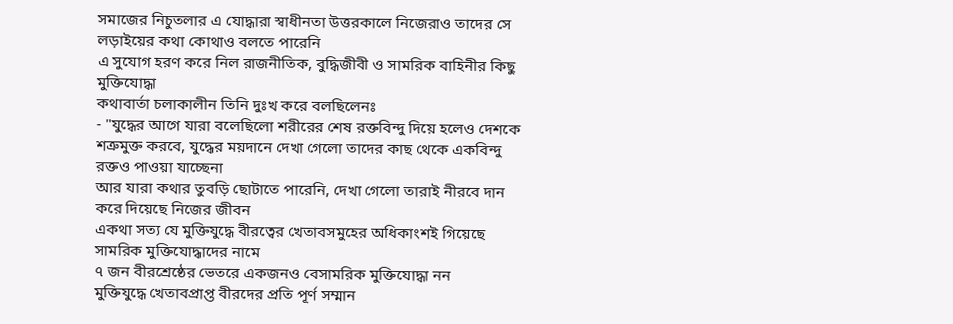সমাজের নিচুতলার এ যোদ্ধারা স্বাধীনতা উত্তরকালে নিজেরাও তাদের সে লড়াইয়ের কথা কোথাও বলতে পারেনি
এ সুযোগ হরণ করে নিল রাজনীতিক, বুদ্ধিজীবী ও সামরিক বাহিনীর কিছু মুক্তিযোদ্ধা
কথাবার্তা চলাকালীন তিনি দুঃখ করে বলছিলেনঃ
- "যুদ্ধের আগে যারা বলেছিলো শরীরের শেষ রক্তবিন্দু দিয়ে হলেও দেশকে শত্রুমুক্ত করবে, যুদ্ধের ময়দানে দেখা গেলো তাদের কাছ থেকে একবিন্দু রক্তও পাওয়া যাচ্ছেনা
আর যারা কথার তুবড়ি ছোটাতে পারেনি, দেখা গেলো তারাই নীরবে দান করে দিয়েছে নিজের জীবন
একথা সত্য যে মুক্তিযুদ্ধে বীরত্বের খেতাবসমুহের অধিকাংশই গিয়েছে সামরিক মুক্তিযোদ্ধাদের নামে
৭ জন বীরশ্রেষ্ঠের ভেতরে একজনও বেসামরিক মুক্তিযোদ্ধা নন
মুক্তিযুদ্ধে খেতাবপ্রাপ্ত বীরদের প্রতি পূর্ণ সম্মান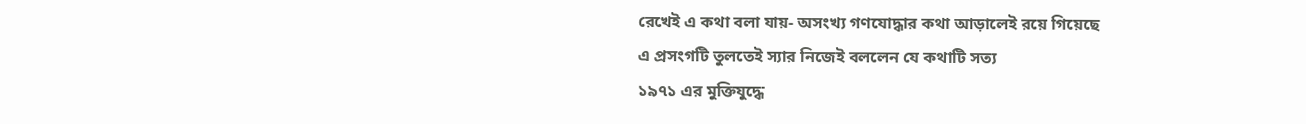রেখেই এ কথা বলা যায়- অসংখ্য গণযোদ্ধার কথা আড়ালেই রয়ে গিয়েছে
এ প্রসংগটি তুলতেই স্যার নিজেই বললেন যে কথাটি সত্য
১৯৭১ এর মুক্তিযুদ্ধে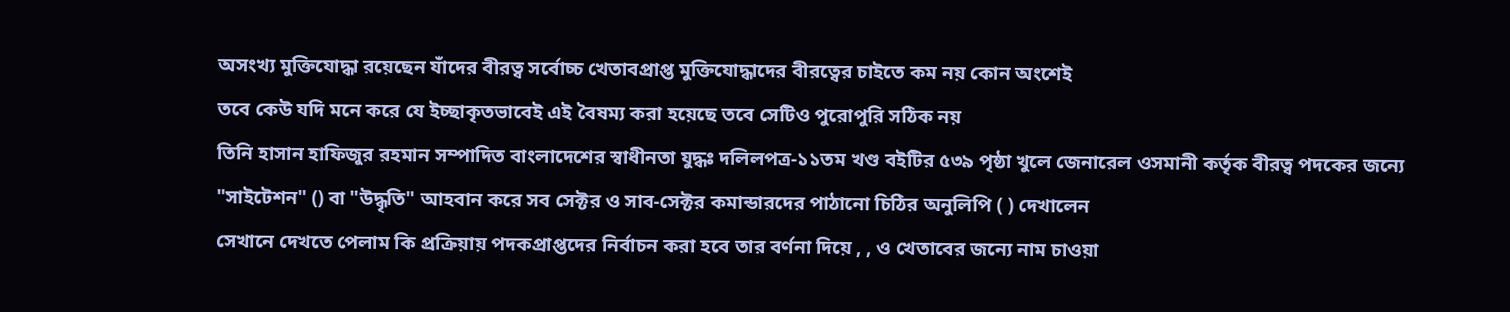অসংখ্য মুক্তিযোদ্ধা রয়েছেন যাঁদের বীরত্ব সর্বোচ্চ খেতাবপ্রাপ্ত মুক্তিযোদ্ধাদের বীরত্বের চাইতে কম নয় কোন অংশেই
তবে কেউ যদি মনে করে যে ইচ্ছাকৃতভাবেই এই বৈষম্য করা হয়েছে তবে সেটিও পুরোপুরি সঠিক নয়
তিনি হাসান হাফিজুর রহমান সম্পাদিত বাংলাদেশের স্বাধীনতা যুদ্ধঃ দলিলপত্র-১১তম খণ্ড বইটির ৫৩৯ পৃষ্ঠা খুলে জেনারেল ওসমানী কর্তৃক বীরত্ব পদকের জন্যে "সাইটেশন" () বা "উদ্ধৃতি" আহবান করে সব সেক্টর ও সাব-সেক্টর কমান্ডারদের পাঠানো চিঠির অনুলিপি ( ) দেখালেন
সেখানে দেখতে পেলাম কি প্রক্রিয়ায় পদকপ্রাপ্তদের নির্বাচন করা হবে তার বর্ণনা দিয়ে , , ও খেতাবের জন্যে নাম চাওয়া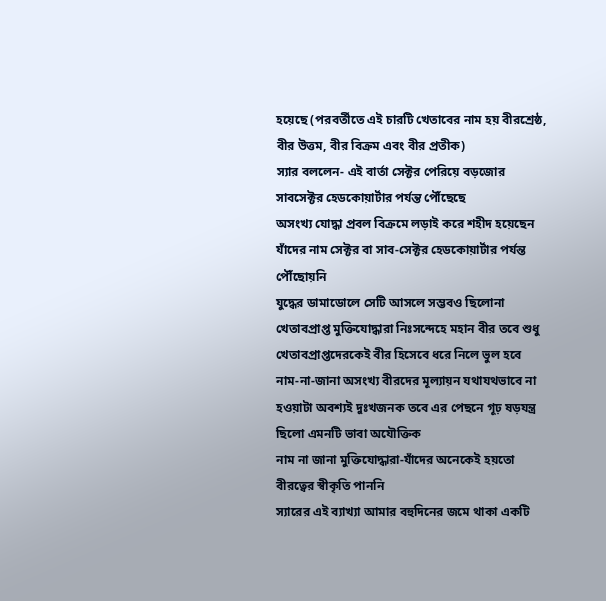হয়েছে (পরবর্তীতে এই চারটি খেতাবের নাম হয় বীরশ্রেষ্ঠ, বীর উত্তম, বীর বিক্রম এবং বীর প্রতীক)
স্যার বললেন- এই বার্তা সেক্টর পেরিয়ে বড়জোর সাবসেক্টর হেডকোয়ার্টার পর্যন্ত পৌঁছেছে
অসংখ্য যোদ্ধা প্রবল বিক্রমে লড়াই করে শহীদ হয়েছেন যাঁদের নাম সেক্টর বা সাব-সেক্টর হেডকোয়ার্টার পর্যন্ত পৌঁছোয়নি
যুদ্ধের ডামাডোলে সেটি আসলে সম্ভবও ছিলোনা
খেতাবপ্রাপ্ত মুক্তিযোদ্ধারা নিঃসন্দেহে মহান বীর তবে শুধু খেতাবপ্রাপ্তদেরকেই বীর হিসেবে ধরে নিলে ভুল হবে
নাম-না-জানা অসংখ্য বীরদের মূল্যায়ন যথাযথভাবে না হওয়াটা অবশ্যই দুঃখজনক তবে এর পেছনে গূঢ় ষড়যন্ত্র ছিলো এমনটি ভাবা অযৌক্তিক
নাম না জানা মুক্তিযোদ্ধারা-যাঁদের অনেকেই হয়তো বীরত্বের স্বীকৃতি পাননি
স্যারের এই ব্যাখ্যা আমার বহুদিনের জমে থাকা একটি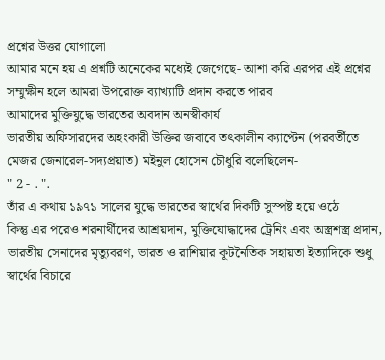প্রশ্নের উত্তর যোগালো
আমার মনে হয় এ প্রশ্নটি অনেকের মধ্যেই জেগেছে- আশা করি এরপর এই প্রশ্নের সম্মুক্ষীন হলে আমরা উপরোক্ত ব্যাখ্যাটি প্রদান করতে পারব
আমাদের মুক্তিযুদ্ধে ভারতের অবদান অনস্বীকার্য
ভারতীয় অফিসারদের অহংকারী উক্তির জবাবে তৎকালীন ক্যাপ্টেন (পরবর্তীতে মেজর জেনারেল-সদ্যপ্রয়াত) মইনুল হোসেন চৌধুরি বলেছিলেন-
" 2 - . ".
তাঁর এ কথায় ১৯৭১ সালের যুদ্ধে ভারতের স্বার্থের দিকটি সুস্পষ্ট হয়ে ওঠে
কিন্তু এর পরেও শরনার্থীদের আশ্রয়দান, মুক্তিযোদ্ধাদের ট্রেনিং এবং অস্ত্রশস্ত্র প্রদান, ভারতীয় সেনাদের মৃত্যুবরণ, ভারত ও রাশিয়ার কূটনৈতিক সহায়তা ইত্যাদিকে শুধু স্বার্থের বিচারে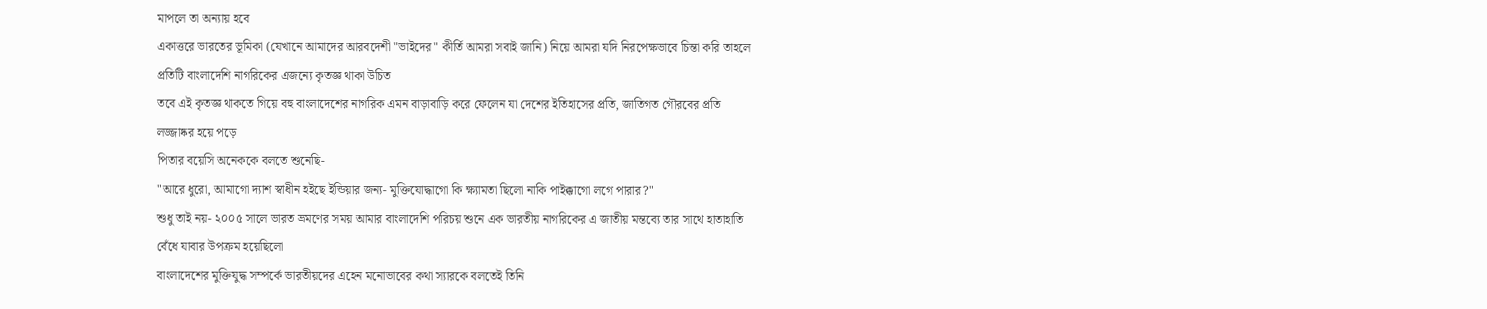মাপলে তা অন্যায় হবে
একাত্তরে ভারতের ভূমিকা (যেখানে আমাদের আরবদেশী "ভাইদের" কীর্তি আমরা সবাই জানি) নিয়ে আমরা যদি নিরপেক্ষভাবে চিন্তা করি তাহলে প্রতিটি বাংলাদেশি নাগরিকের এজন্যে কৃতজ্ঞ থাকা উচিত
তবে এই কৃতজ্ঞ থাকতে গিয়ে বহু বাংলাদেশের নাগরিক এমন বাড়াবাড়ি করে ফেলেন যা দেশের ইতিহাসের প্রতি, জাতিগত গৌরবের প্রতি লজ্জাষ্কর হয়ে পড়ে
পিতার বয়েসি অনেককে বলতে শুনেছি-
"আরে ধুরো, আমাগো দ্যাশ স্বাধীন হইছে ইন্ডিয়ার জন্য- মুক্তিযোদ্ধাগো কি ক্ষ্যামতা ছিলো নাকি পাইক্কাগো লগে পারার?"
শুধু তাই নয়- ২০০৫ সালে ভারত ভ্রমণের সময় আমার বাংলাদেশি পরিচয় শুনে এক ভারতীয় নাগরিকের এ জাতীয় মন্তব্যে তার সাথে হাতাহাতি বেঁধে যাবার উপক্রম হয়েছিলো
বাংলাদেশের মুক্তিযুদ্ধ সম্পর্কে ভারতীয়দের এহেন মনোভাবের কথা স্যারকে বলতেই তিনি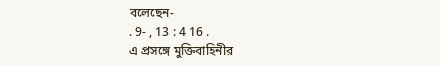বলেছেন-
. 9- , 13 : 4 16 .
এ প্রসঙ্গে মুক্তিবাহিনীর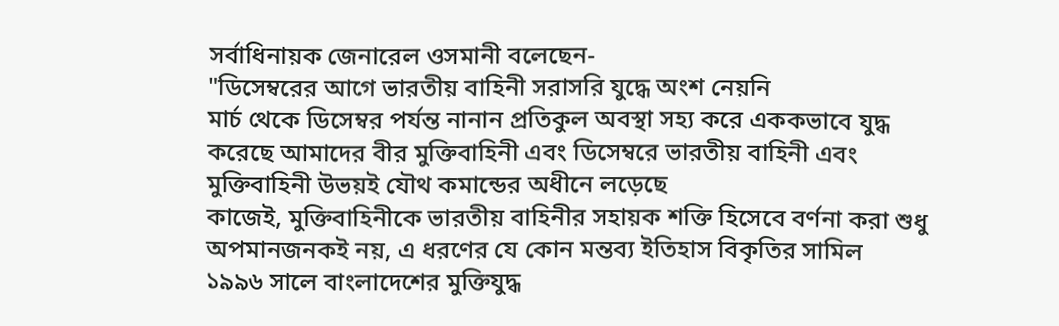সর্বাধিনায়ক জেনারেল ওসমানী বলেছেন-
"ডিসেম্বরের আগে ভারতীয় বাহিনী সরাসরি যুদ্ধে অংশ নেয়নি
মার্চ থেকে ডিসেম্বর পর্যন্ত নানান প্রতিকুল অবস্থা সহ্য করে এককভাবে যুদ্ধ করেছে আমাদের বীর মুক্তিবাহিনী এবং ডিসেম্বরে ভারতীয় বাহিনী এবং মুক্তিবাহিনী উভয়ই যৌথ কমান্ডের অধীনে লড়েছে
কাজেই, মুক্তিবাহিনীকে ভারতীয় বাহিনীর সহায়ক শক্তি হিসেবে বর্ণনা করা শুধু অপমানজনকই নয়, এ ধরণের যে কোন মন্তব্য ইতিহাস বিকৃতির সামিল
১৯৯৬ সালে বাংলাদেশের মুক্তিযুদ্ধ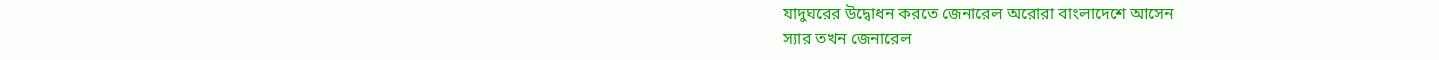যাদুঘরের উদ্বোধন করতে জেনারেল অরোরা বাংলাদেশে আসেন
স্যার তখন জেনারেল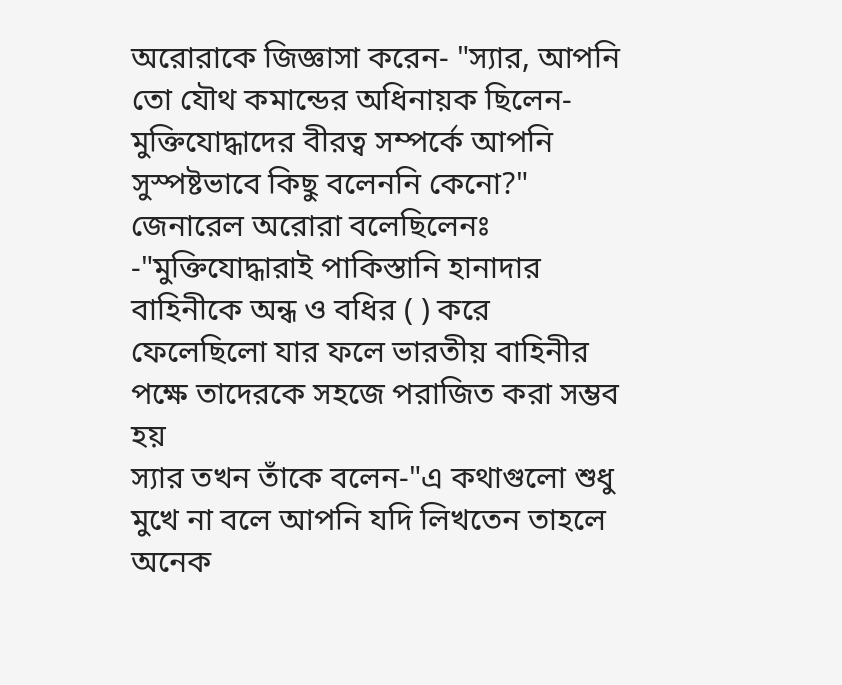অরোরাকে জিজ্ঞাসা করেন- "স্যার, আপনি তো যৌথ কমান্ডের অধিনায়ক ছিলেন- মুক্তিযোদ্ধাদের বীরত্ব সম্পর্কে আপনি সুস্পষ্টভাবে কিছু বলেননি কেনো?"
জেনারেল অরোরা বলেছিলেনঃ
-"মুক্তিযোদ্ধারাই পাকিস্তানি হানাদার বাহিনীকে অন্ধ ও বধির ( ) করে ফেলেছিলো যার ফলে ভারতীয় বাহিনীর পক্ষে তাদেরকে সহজে পরাজিত করা সম্ভব হয়
স্যার তখন তাঁকে বলেন-"এ কথাগুলো শুধু মুখে না বলে আপনি যদি লিখতেন তাহলে অনেক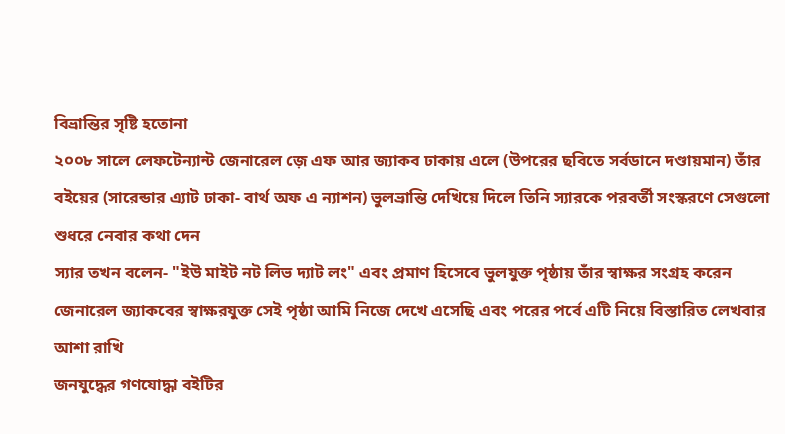বিভ্রান্তির সৃষ্টি হতোনা
২০০৮ সালে লেফটেন্যান্ট জেনারেল জ়ে এফ আর জ্যাকব ঢাকায় এলে (উপরের ছবিতে সর্বডানে দণ্ডায়মান) তাঁর বইয়ের (সারেন্ডার এ্যাট ঢাকা- বার্থ অফ এ ন্যাশন) ভুলভ্রান্তি দেখিয়ে দিলে তিনি স্যারকে পরবর্তী সংস্করণে সেগুলো শুধরে নেবার কথা দেন
স্যার তখন বলেন- "ইউ মাইট নট লিভ দ্যাট লং" এবং প্রমাণ হিসেবে ভুলযুক্ত পৃষ্ঠায় তাঁর স্বাক্ষর সংগ্রহ করেন
জেনারেল জ্যাকবের স্বাক্ষরযুক্ত সেই পৃষ্ঠা আমি নিজে দেখে এসেছি এবং পরের পর্বে এটি নিয়ে বিস্তারিত লেখবার আশা রাখি
জনযুদ্ধের গণযোদ্ধা বইটির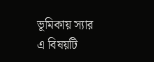ভূমিকায় স্যার এ বিষয়টি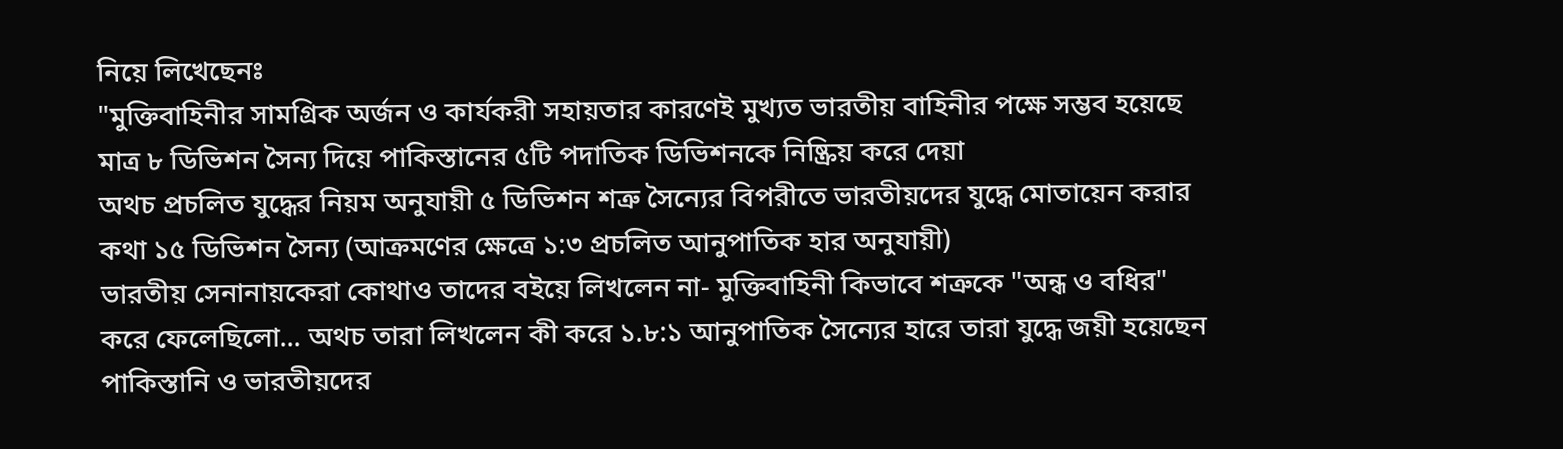নিয়ে লিখেছেনঃ
"মুক্তিবাহিনীর সামগ্রিক অর্জন ও কার্যকরী সহায়তার কারণেই মুখ্যত ভারতীয় বাহিনীর পক্ষে সম্ভব হয়েছে মাত্র ৮ ডিভিশন সৈন্য দিয়ে পাকিস্তানের ৫টি পদাতিক ডিভিশনকে নিষ্ক্রিয় করে দেয়া
অথচ প্রচলিত যুদ্ধের নিয়ম অনুযায়ী ৫ ডিভিশন শত্রু সৈন্যের বিপরীতে ভারতীয়দের যুদ্ধে মোতায়েন করার কথা ১৫ ডিভিশন সৈন্য (আক্রমণের ক্ষেত্রে ১:৩ প্রচলিত আনুপাতিক হার অনুযায়ী)
ভারতীয় সেনানায়কেরা কোথাও তাদের বইয়ে লিখলেন না- মুক্তিবাহিনী কিভাবে শত্রুকে "অন্ধ ও বধির" করে ফেলেছিলো... অথচ তারা লিখলেন কী করে ১.৮:১ আনুপাতিক সৈন্যের হারে তারা যুদ্ধে জয়ী হয়েছেন
পাকিস্তানি ও ভারতীয়দের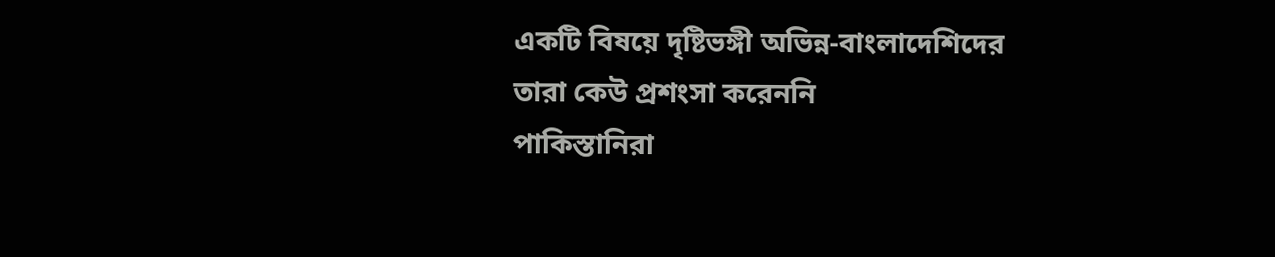একটি বিষয়ে দৃষ্টিভঙ্গী অভিন্ন-বাংলাদেশিদের তারা কেউ প্রশংসা করেননি
পাকিস্তানিরা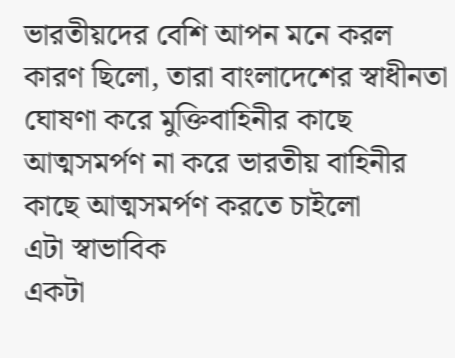ভারতীয়দের বেশি আপন মনে করল
কারণ ছিলো, তারা বাংলাদেশের স্বাধীনতা ঘোষণা করে মুক্তিবাহিনীর কাছে আত্মসমর্পণ না করে ভারতীয় বাহিনীর কাছে আত্মসমর্পণ করতে চাইলো
এটা স্বাভাবিক
একটা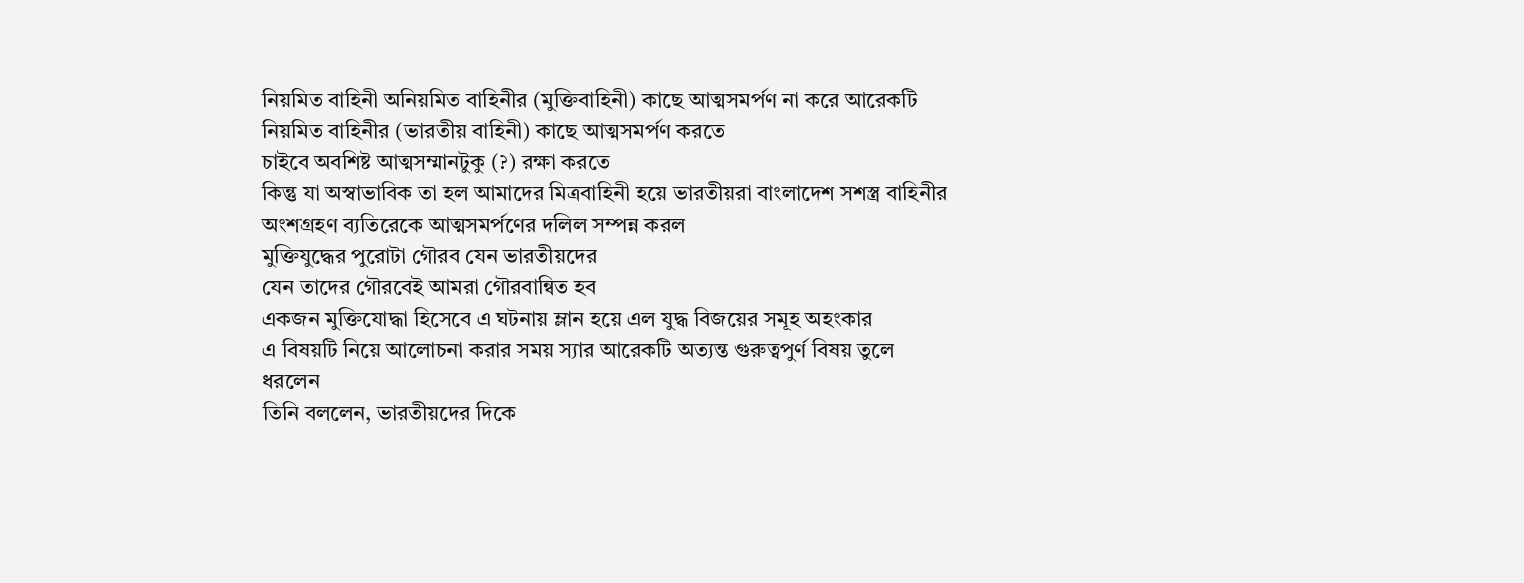নিয়মিত বাহিনী অনিয়মিত বাহিনীর (মুক্তিবাহিনী) কাছে আত্মসমর্পণ না করে আরেকটি নিয়মিত বাহিনীর (ভারতীয় বাহিনী) কাছে আত্মসমর্পণ করতে
চাইবে অবশিষ্ট আত্মসম্মানটুকু (?) রক্ষা করতে
কিন্তু যা অস্বাভাবিক তা হল আমাদের মিত্রবাহিনী হয়ে ভারতীয়রা বাংলাদেশ সশস্ত্র বাহিনীর অংশগ্রহণ ব্যতিরেকে আত্মসমর্পণের দলিল সম্পন্ন করল
মুক্তিযুদ্ধের পুরোটা গৌরব যেন ভারতীয়দের
যেন তাদের গৌরবেই আমরা গৌরবান্বিত হব
একজন মুক্তিযোদ্ধা হিসেবে এ ঘটনায় ম্লান হয়ে এল যুদ্ধ বিজয়ের সমূহ অহংকার
এ বিষয়টি নিয়ে আলোচনা করার সময় স্যার আরেকটি অত্যন্ত গুরুত্বপুর্ণ বিষয় তুলে ধরলেন
তিনি বললেন, ভারতীয়দের দিকে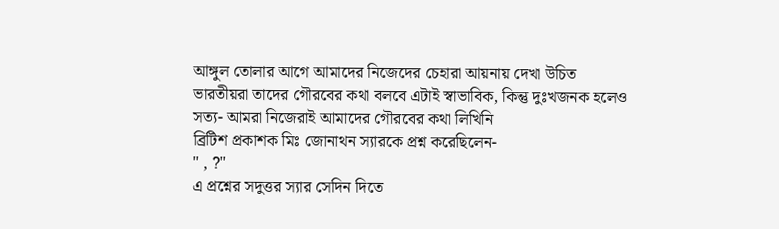আঙ্গুল তোলার আগে আমাদের নিজেদের চেহারা আয়নায় দেখা উচিত
ভারতীয়রা তাদের গৌরবের কথা বলবে এটাই স্বাভাবিক, কিন্তু দুঃখজনক হলেও সত্য- আমরা নিজেরাই আমাদের গৌরবের কথা লিখিনি
ব্রিটিশ প্রকাশক মিঃ জোনাথন স্যারকে প্রশ্ন করেছিলেন-
" , ?"
এ প্রশ্নের সদুত্তর স্যার সেদিন দিতে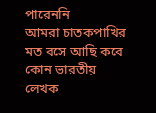পারেননি
আমরা চাতকপাখির মত বসে আছি কবে কোন ভারতীয় লেখক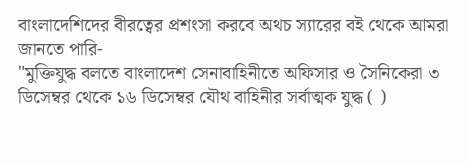বাংলাদেশিদের বীরত্বের প্রশংসা করবে অথচ স্যারের বই থেকে আমরা জানতে পারি-
"মুক্তিযুদ্ধ বলতে বাংলাদেশ সেনাবাহিনীতে অফিসার ও সৈনিকেরা ৩ ডিসেম্বর থেকে ১৬ ডিসেম্বর যৌথ বাহিনীর সর্বাত্মক যুদ্ধ ( )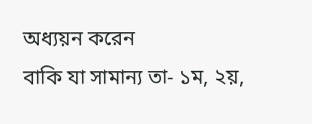অধ্যয়ন করেন
বাকি যা সামান্য তা- ১ম, ২য়,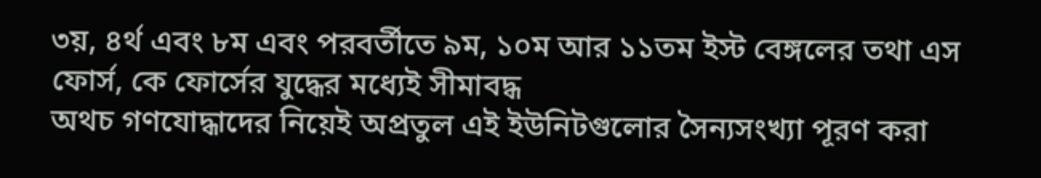৩য়, ৪র্থ এবং ৮ম এবং পরবর্তীতে ৯ম, ১০ম আর ১১তম ইস্ট বেঙ্গলের তথা এস ফোর্স, কে ফোর্সের যুদ্ধের মধ্যেই সীমাবদ্ধ
অথচ গণযোদ্ধাদের নিয়েই অপ্রতুল এই ইউনিটগুলোর সৈন্যসংখ্যা পূরণ করা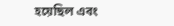হয়েছিল এবং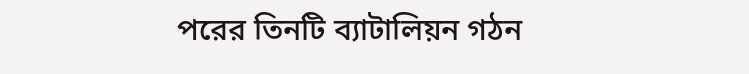পরের তিনটি ব্যাটালিয়ন গঠন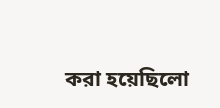করা হয়েছিলো